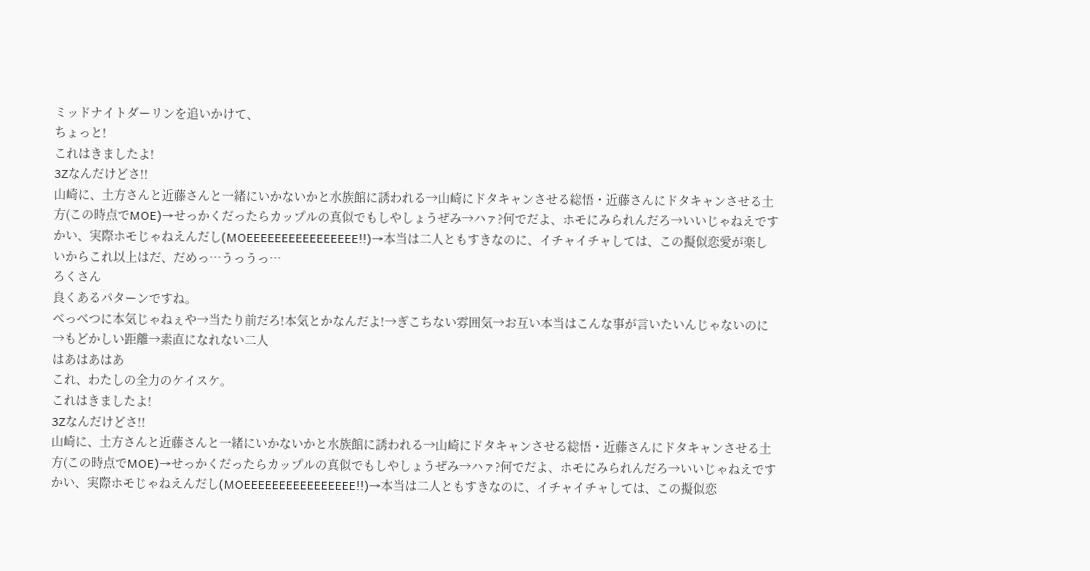ミッドナイトダーリンを追いかけて、
ちょっと!
これはきましたよ!
3Zなんだけどさ!!
山崎に、土方さんと近藤さんと一緒にいかないかと水族館に誘われる→山崎にドタキャンさせる総悟・近藤さんにドタキャンさせる土方(この時点でMOE)→せっかくだったらカップルの真似でもしやしょうぜみ→ハァ?何でだよ、ホモにみられんだろ→いいじゃねえですかい、実際ホモじゃねえんだし(MOEEEEEEEEEEEEEEEE!!)→本当は二人ともすきなのに、イチャイチャしては、この擬似恋愛が楽しいからこれ以上はだ、だめっ…うっうっ…
ろくさん
良くあるパターンですね。
べっべつに本気じゃねぇや→当たり前だろ!本気とかなんだよ!→ぎこちない雰囲気→お互い本当はこんな事が言いたいんじゃないのに→もどかしい距離→素直になれない二人
はあはあはあ
これ、わたしの全力のケイスケ。
これはきましたよ!
3Zなんだけどさ!!
山崎に、土方さんと近藤さんと一緒にいかないかと水族館に誘われる→山崎にドタキャンさせる総悟・近藤さんにドタキャンさせる土方(この時点でMOE)→せっかくだったらカップルの真似でもしやしょうぜみ→ハァ?何でだよ、ホモにみられんだろ→いいじゃねえですかい、実際ホモじゃねえんだし(MOEEEEEEEEEEEEEEEE!!)→本当は二人ともすきなのに、イチャイチャしては、この擬似恋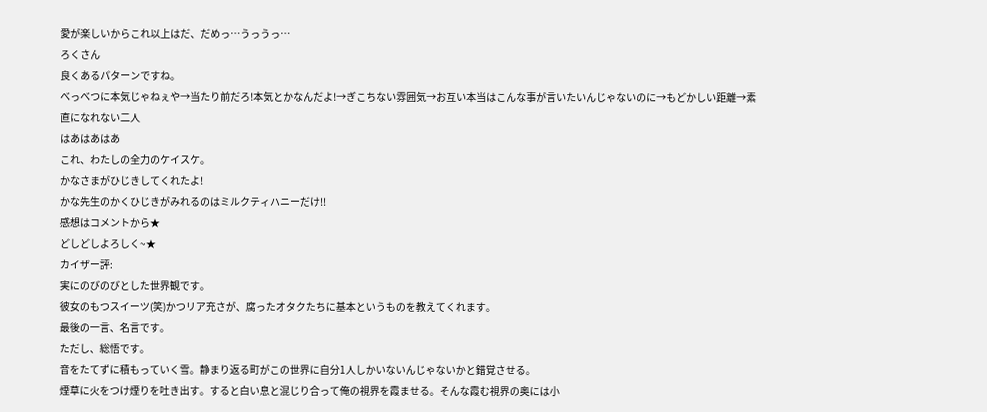愛が楽しいからこれ以上はだ、だめっ…うっうっ…
ろくさん
良くあるパターンですね。
べっべつに本気じゃねぇや→当たり前だろ!本気とかなんだよ!→ぎこちない雰囲気→お互い本当はこんな事が言いたいんじゃないのに→もどかしい距離→素直になれない二人
はあはあはあ
これ、わたしの全力のケイスケ。
かなさまがひじきしてくれたよ!
かな先生のかくひじきがみれるのはミルクティハニーだけ!!
感想はコメントから★
どしどしよろしく~★
カイザー評:
実にのびのびとした世界観です。
彼女のもつスイーツ(笑)かつリア充さが、腐ったオタクたちに基本というものを教えてくれます。
最後の一言、名言です。
ただし、総悟です。
音をたてずに積もっていく雪。静まり返る町がこの世界に自分1人しかいないんじゃないかと錯覚させる。
煙草に火をつけ煙りを吐き出す。すると白い息と混じり合って俺の視界を霞ませる。そんな霞む視界の奥には小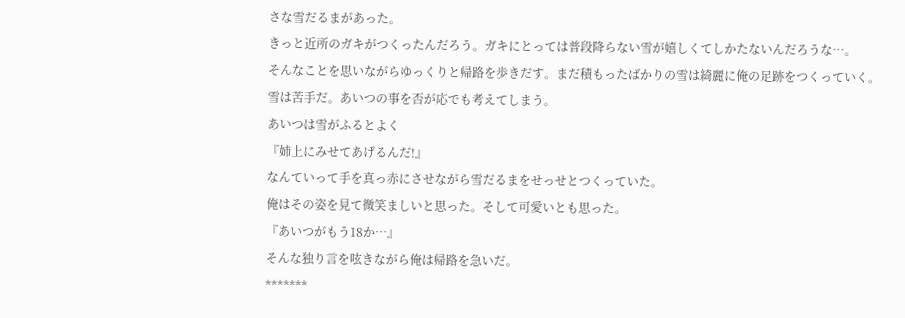さな雪だるまがあった。
きっと近所のガキがつくったんだろう。ガキにとっては普段降らない雪が嬉しくてしかたないんだろうな…。
そんなことを思いながらゆっくりと帰路を歩きだす。まだ積もったばかりの雪は綺麗に俺の足跡をつくっていく。
雪は苦手だ。あいつの事を否が応でも考えてしまう。
あいつは雪がふるとよく
『姉上にみせてあげるんだ!』
なんていって手を真っ赤にさせながら雪だるまをせっせとつくっていた。
俺はその姿を見て微笑ましいと思った。そして可愛いとも思った。
『あいつがもう18か…』
そんな独り言を呟きながら俺は帰路を急いだ。
*******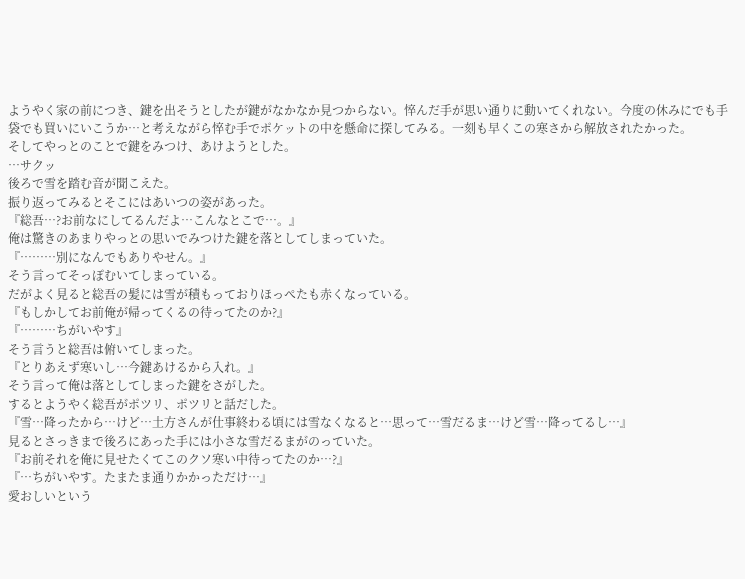ようやく家の前につき、鍵を出そうとしたが鍵がなかなか見つからない。悴んだ手が思い通りに動いてくれない。今度の休みにでも手袋でも買いにいこうか…と考えながら悴む手でポケットの中を懸命に探してみる。一刻も早くこの寒さから解放されたかった。
そしてやっとのことで鍵をみつけ、あけようとした。
…サクッ
後ろで雪を踏む音が聞こえた。
振り返ってみるとそこにはあいつの姿があった。
『総吾…?お前なにしてるんだよ…こんなとこで…。』
俺は驚きのあまりやっとの思いでみつけた鍵を落としてしまっていた。
『………別になんでもありやせん。』
そう言ってそっぽむいてしまっている。
だがよく見ると総吾の髪には雪が積もっておりほっぺたも赤くなっている。
『もしかしてお前俺が帰ってくるの待ってたのか?』
『………ちがいやす』
そう言うと総吾は俯いてしまった。
『とりあえず寒いし…今鍵あけるから入れ。』
そう言って俺は落としてしまった鍵をさがした。
するとようやく総吾がポツリ、ポツリと話だした。
『雪…降ったから…けど…土方さんが仕事終わる頃には雪なくなると…思って…雪だるま…けど雪…降ってるし…』
見るとさっきまで後ろにあった手には小さな雪だるまがのっていた。
『お前それを俺に見せたくてこのクソ寒い中待ってたのか…?』
『…ちがいやす。たまたま通りかかっただけ…』
愛おしいという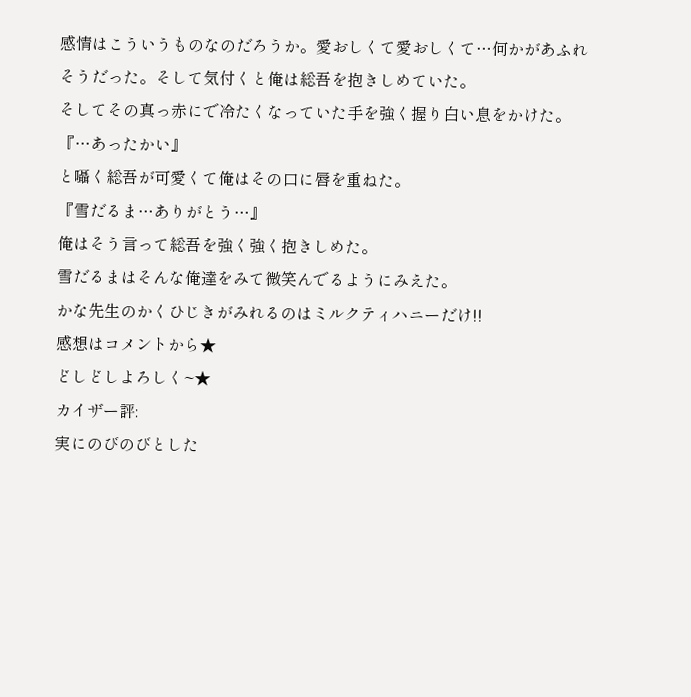感情はこういうものなのだろうか。愛おしくて愛おしくて…何かがあふれそうだった。そして気付くと俺は総吾を抱きしめていた。
そしてその真っ赤にで冷たくなっていた手を強く握り白い息をかけた。
『…あったかい』
と囁く総吾が可愛くて俺はその口に唇を重ねた。
『雪だるま…ありがとう…』
俺はそう言って総吾を強く強く抱きしめた。
雪だるまはそんな俺達をみて微笑んでるようにみえた。
かな先生のかくひじきがみれるのはミルクティハニーだけ!!
感想はコメントから★
どしどしよろしく~★
カイザー評:
実にのびのびとした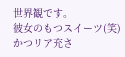世界観です。
彼女のもつスイーツ(笑)かつリア充さ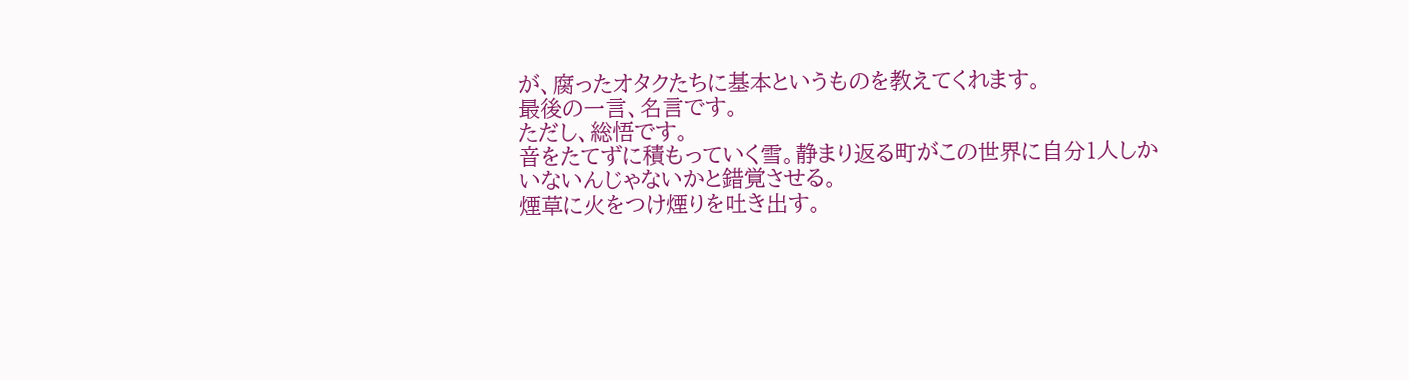が、腐ったオタクたちに基本というものを教えてくれます。
最後の一言、名言です。
ただし、総悟です。
音をたてずに積もっていく雪。静まり返る町がこの世界に自分1人しかいないんじゃないかと錯覚させる。
煙草に火をつけ煙りを吐き出す。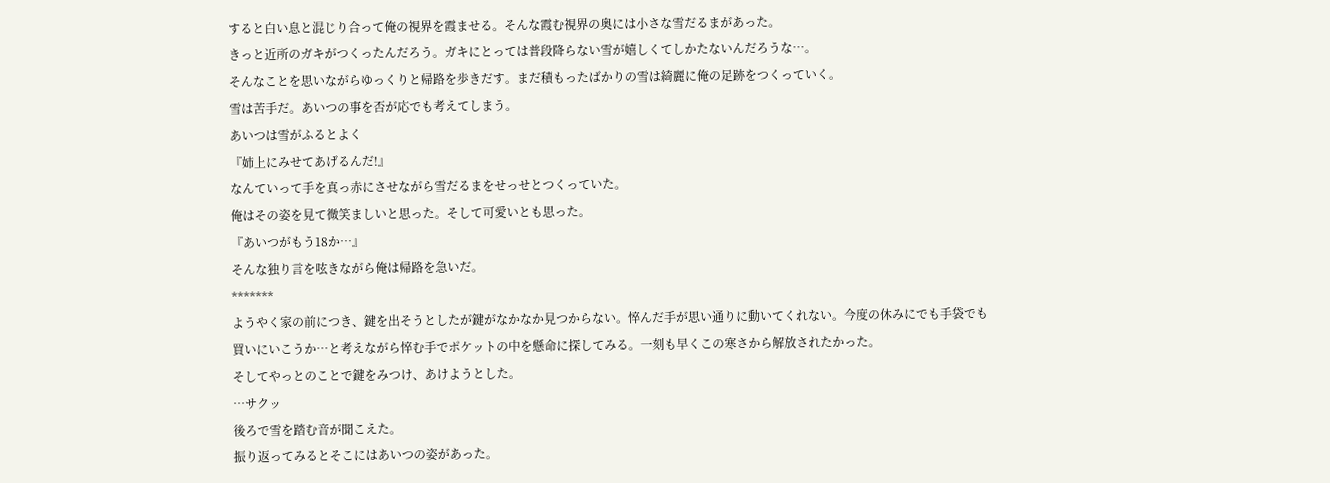すると白い息と混じり合って俺の視界を霞ませる。そんな霞む視界の奥には小さな雪だるまがあった。
きっと近所のガキがつくったんだろう。ガキにとっては普段降らない雪が嬉しくてしかたないんだろうな…。
そんなことを思いながらゆっくりと帰路を歩きだす。まだ積もったばかりの雪は綺麗に俺の足跡をつくっていく。
雪は苦手だ。あいつの事を否が応でも考えてしまう。
あいつは雪がふるとよく
『姉上にみせてあげるんだ!』
なんていって手を真っ赤にさせながら雪だるまをせっせとつくっていた。
俺はその姿を見て微笑ましいと思った。そして可愛いとも思った。
『あいつがもう18か…』
そんな独り言を呟きながら俺は帰路を急いだ。
*******
ようやく家の前につき、鍵を出そうとしたが鍵がなかなか見つからない。悴んだ手が思い通りに動いてくれない。今度の休みにでも手袋でも買いにいこうか…と考えながら悴む手でポケットの中を懸命に探してみる。一刻も早くこの寒さから解放されたかった。
そしてやっとのことで鍵をみつけ、あけようとした。
…サクッ
後ろで雪を踏む音が聞こえた。
振り返ってみるとそこにはあいつの姿があった。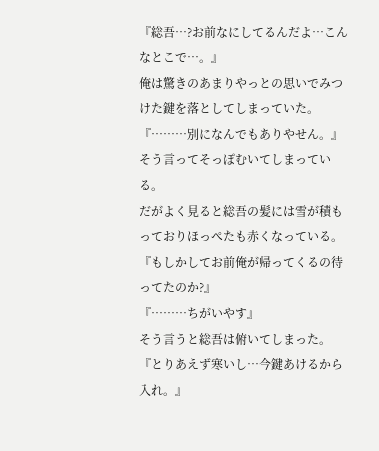『総吾…?お前なにしてるんだよ…こんなとこで…。』
俺は驚きのあまりやっとの思いでみつけた鍵を落としてしまっていた。
『………別になんでもありやせん。』
そう言ってそっぽむいてしまっている。
だがよく見ると総吾の髪には雪が積もっておりほっぺたも赤くなっている。
『もしかしてお前俺が帰ってくるの待ってたのか?』
『………ちがいやす』
そう言うと総吾は俯いてしまった。
『とりあえず寒いし…今鍵あけるから入れ。』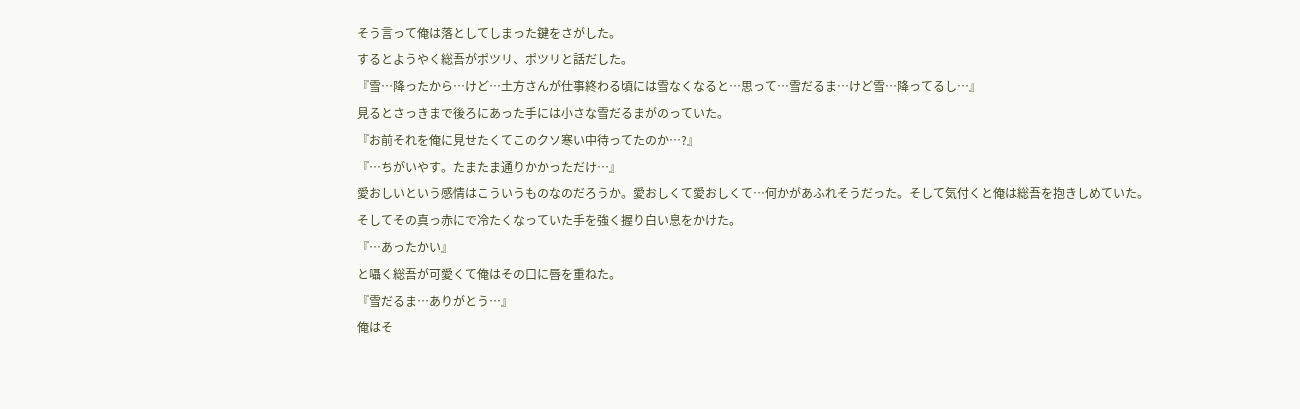そう言って俺は落としてしまった鍵をさがした。
するとようやく総吾がポツリ、ポツリと話だした。
『雪…降ったから…けど…土方さんが仕事終わる頃には雪なくなると…思って…雪だるま…けど雪…降ってるし…』
見るとさっきまで後ろにあった手には小さな雪だるまがのっていた。
『お前それを俺に見せたくてこのクソ寒い中待ってたのか…?』
『…ちがいやす。たまたま通りかかっただけ…』
愛おしいという感情はこういうものなのだろうか。愛おしくて愛おしくて…何かがあふれそうだった。そして気付くと俺は総吾を抱きしめていた。
そしてその真っ赤にで冷たくなっていた手を強く握り白い息をかけた。
『…あったかい』
と囁く総吾が可愛くて俺はその口に唇を重ねた。
『雪だるま…ありがとう…』
俺はそ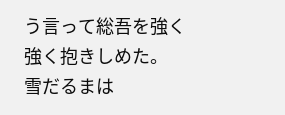う言って総吾を強く強く抱きしめた。
雪だるまは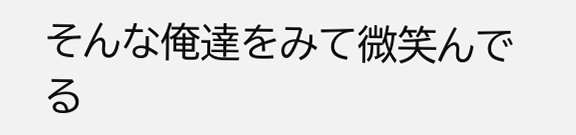そんな俺達をみて微笑んでる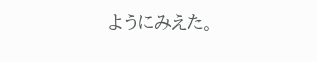ようにみえた。